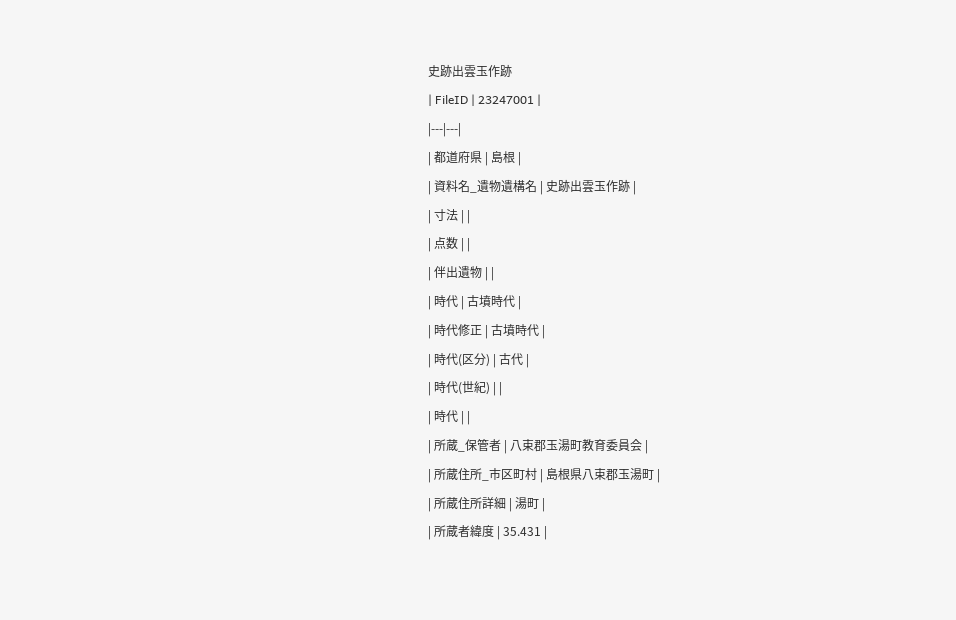史跡出雲玉作跡
| FileID | 23247001 |
|---|---|
| 都道府県 | 島根 |
| 資料名_遺物遺構名 | 史跡出雲玉作跡 |
| 寸法 | |
| 点数 | |
| 伴出遺物 | |
| 時代 | 古墳時代 |
| 時代修正 | 古墳時代 |
| 時代(区分) | 古代 |
| 時代(世紀) | |
| 時代 | |
| 所蔵_保管者 | 八束郡玉湯町教育委員会 |
| 所蔵住所_市区町村 | 島根県八束郡玉湯町 |
| 所蔵住所詳細 | 湯町 |
| 所蔵者緯度 | 35.431 |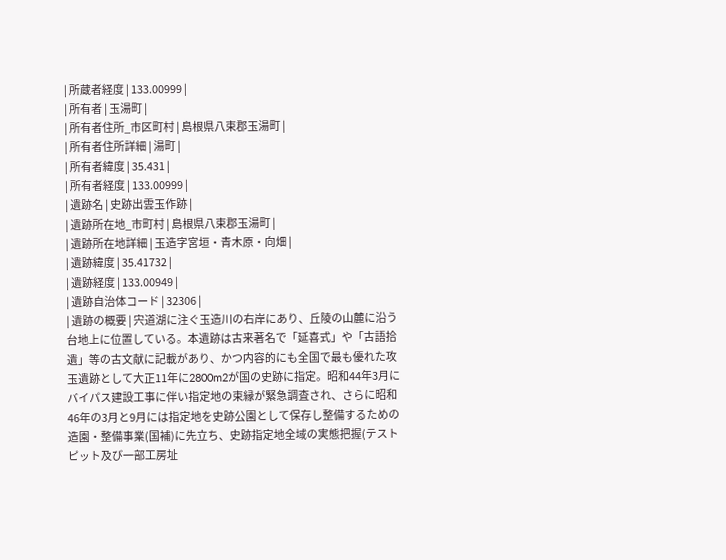| 所蔵者経度 | 133.00999 |
| 所有者 | 玉湯町 |
| 所有者住所_市区町村 | 島根県八束郡玉湯町 |
| 所有者住所詳細 | 湯町 |
| 所有者緯度 | 35.431 |
| 所有者経度 | 133.00999 |
| 遺跡名 | 史跡出雲玉作跡 |
| 遺跡所在地_市町村 | 島根県八束郡玉湯町 |
| 遺跡所在地詳細 | 玉造字宮垣・青木原・向畑 |
| 遺跡緯度 | 35.41732 |
| 遺跡経度 | 133.00949 |
| 遺跡自治体コード | 32306 |
| 遺跡の概要 | 宍道湖に注ぐ玉造川の右岸にあり、丘陵の山麓に沿う台地上に位置している。本遺跡は古来著名で「延喜式」や「古語拾遺」等の古文献に記載があり、かつ内容的にも全国で最も優れた攻玉遺跡として大正11年に2800m2が国の史跡に指定。昭和44年3月にバイパス建設工事に伴い指定地の束縁が緊急調査され、さらに昭和46年の3月と9月には指定地を史跡公園として保存し整備するための造園・整備事業(国補)に先立ち、史跡指定地全域の実態把握(テストピット及び一部工房址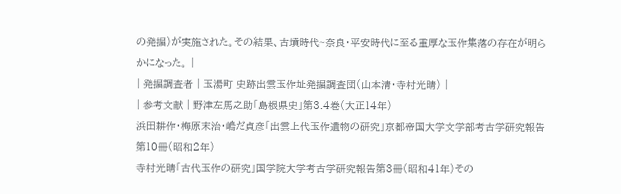の発掘)が実施された。その結果、古墳時代~奈良・平安時代に至る重厚な玉作集落の存在が明らかになった。 |
| 発掘調査者 | 玉湯町 史跡出雲玉作址発掘調査団(山本清・寺村光晴) |
| 参考文献 | 野津左馬之助「島根県史」第3.4巻(大正14年)
浜田耕作・梅原末治・嶋だ貞彦「出雲上代玉作遺物の研究」京都帝国大学文学部考古学研究報告第10冊(昭和2年)
寺村光晴「古代玉作の研究」国学院大学考古学研究報告第3冊(昭和41年)その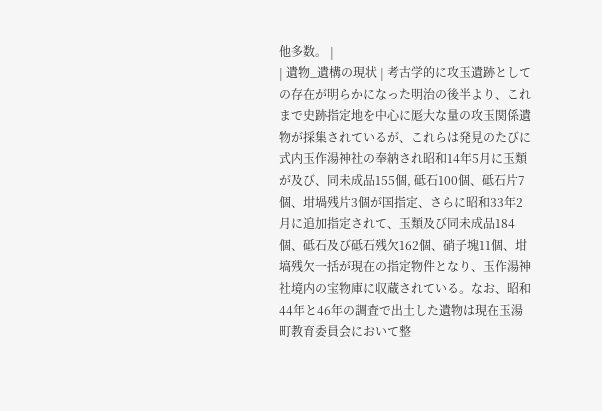他多数。 |
| 遺物_遺構の現状 | 考古学的に攻玉遺跡としての存在が明らかになった明治の後半より、これまで史跡指定地を中心に厖大な量の攻玉関係遺物が採集されているが、これらは発見のたびに式内玉作湯神社の奉納され昭和14年5月に玉類が及び、同未成品155個, 砥石100個、砥石片7個、坩堝残片3個が国指定、さらに昭和33年2月に追加指定されて、玉類及び同未成品184個、砥石及び砥石残欠162個、硝子塊11個、坩塙残欠一括が現在の指定物件となり、玉作湯神社境内の宝物庫に収蔵されている。なお、昭和44年と46年の調査で出土した遺物は現在玉湯町教育委員会において整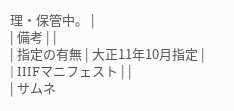理・保管中。 |
| 備考 | |
| 指定の有無 | 大正11年10月指定 |
| IIIFマニフェスト | |
| サムネ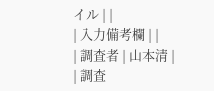イル | |
| 入力備考欄 | |
| 調査者 | 山本清 |
| 調査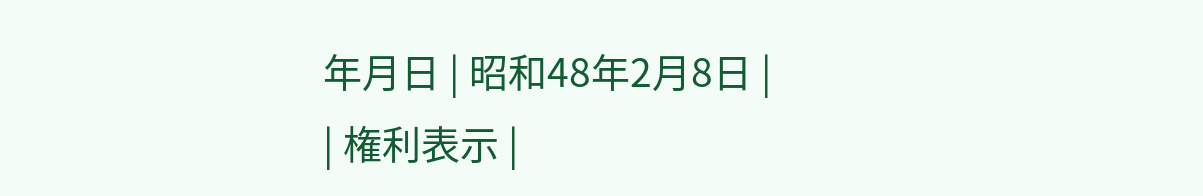年月日 | 昭和48年2月8日 |
| 権利表示 |